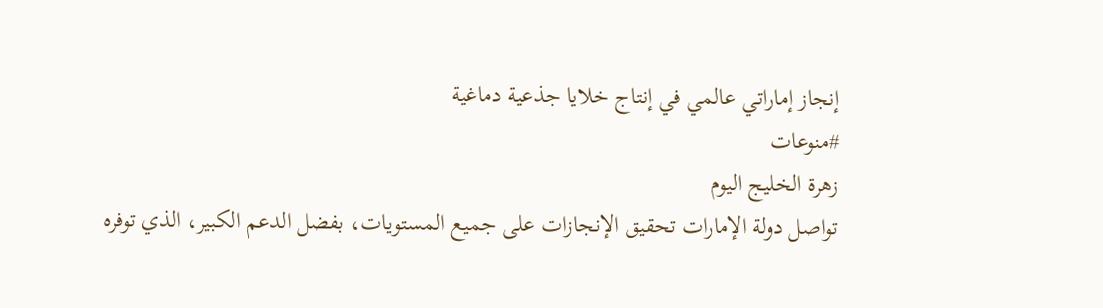إنجاز إماراتي عالمي في إنتاج خلايا جذعية دماغية
#منوعات
زهرة الخليج اليوم
تواصل دولة الإمارات تحقيق الإنجازات على جميع المستويات، بفضل الدعم الكبير، الذي توفره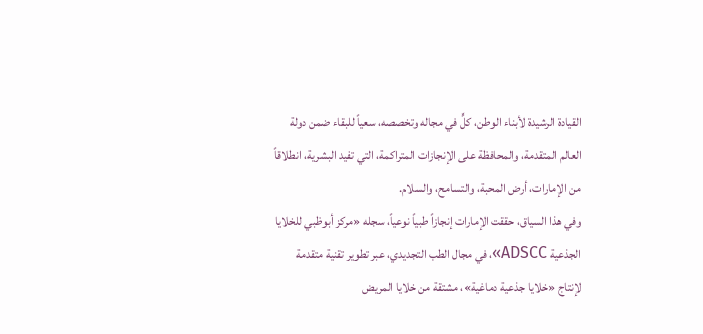القيادة الرشيدة لأبناء الوطن، كلٍّ في مجاله وتخصصه، سعياً للبقاء ضمن دولة العالم المتقدمة، والمحافظة على الإنجازات المتراكمة، التي تفيد البشرية، انطلاقاً من الإمارات، أرض المحبة، والتسامح، والسلام.
وفي هذا السياق، حققت الإمارات إنجازاً طبياً نوعياً، سجله «مركز أبوظبي للخلايا الجذعية ADSCC»، في مجال الطب التجديدي، عبر تطوير تقنية متقدمة لإنتاج «خلايا جذعية دماغية»، مشتقة من خلايا المريض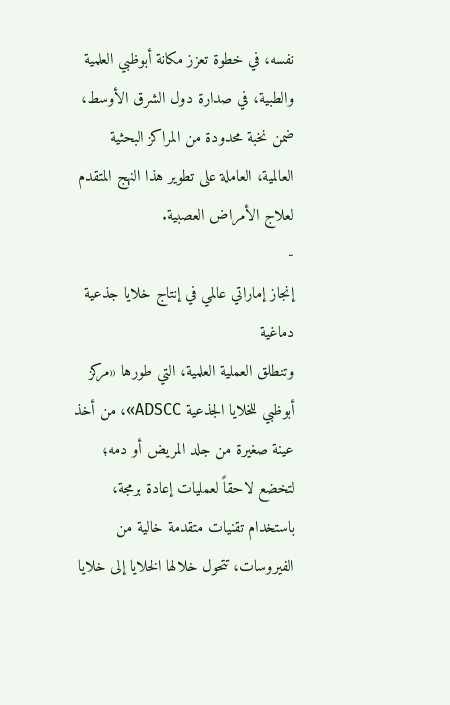نفسه، في خطوة تعزز مكانة أبوظبي العلمية والطبية، في صدارة دول الشرق الأوسط، ضمن نخبة محدودة من المراكز البحثية العالمية، العاملة على تطوير هذا النهج المتقدم لعلاج الأمراض العصبية.
-
إنجاز إماراتي عالمي في إنتاج خلايا جذعية دماغية
وتنطلق العملية العلمية، التي طورها «مركز أبوظبي للخلايا الجذعية ADSCC»، من أخذ عينة صغيرة من جلد المريض أو دمه؛ لتخضع لاحقاً لعمليات إعادة برمجة، باستخدام تقنيات متقدمة خالية من الفيروسات، تتحول خلالها الخلايا إلى خلايا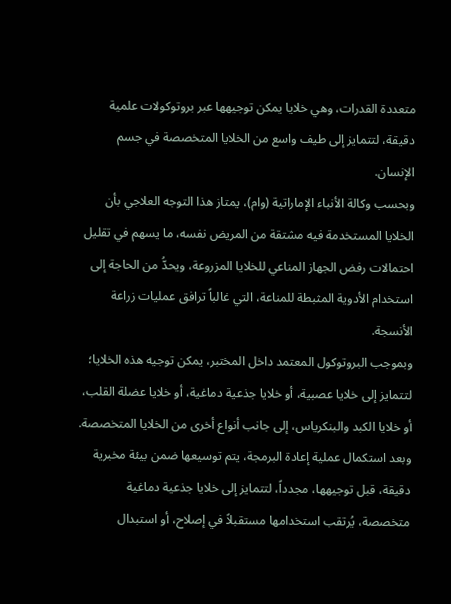متعددة القدرات، وهي خلايا يمكن توجيهها عبر بروتوكولات علمية دقيقة، لتتمايز إلى طيف واسع من الخلايا المتخصصة في جسم الإنسان.
وبحسب وكالة الأنباء الإماراتية (وام)، يمتاز هذا التوجه العلاجي بأن الخلايا المستخدمة فيه مشتقة من المريض نفسه، ما يسهم في تقليل احتمالات رفض الجهاز المناعي للخلايا المزروعة، ويحدُّ من الحاجة إلى استخدام الأدوية المثبطة للمناعة، التي غالباً ترافق عمليات زراعة الأنسجة.
وبموجب البروتوكول المعتمد داخل المختبر، يمكن توجيه هذه الخلايا؛ لتتمايز إلى خلايا عصبية، أو خلايا جذعية دماغية، أو خلايا عضلة القلب، أو خلايا الكبد والبنكرياس، إلى جانب أنواع أخرى من الخلايا المتخصصة. وبعد استكمال عملية إعادة البرمجة، يتم توسيعها ضمن بيئة مخبرية دقيقة، قبل توجيهها، مجدداً، لتتمايز إلى خلايا جذعية دماغية متخصصة، يُرتقب استخدامها مستقبلاً في إصلاح، أو استبدال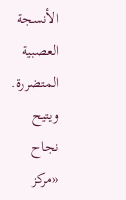الأنسجة العصبية المتضررة.
ويتيح نجاح «مركز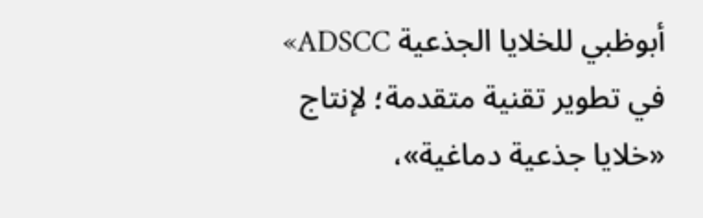أبوظبي للخلايا الجذعية ADSCC» في تطوير تقنية متقدمة؛ لإنتاج «خلايا جذعية دماغية»،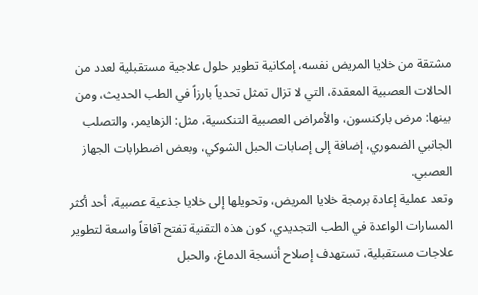مشتقة من خلايا المريض نفسه، إمكانية تطوير حلول علاجية مستقبلية لعدد من الحالات العصبية المعقدة، التي لا تزال تمثل تحدياً بارزاً في الطب الحديث، ومن بينها: مرض باركنسون، والأمراض العصبية التنكسية، مثل: الزهايمر، والتصلب الجانبي الضموري، إضافة إلى إصابات الحبل الشوكي، وبعض اضطرابات الجهاز العصبي.
وتعد عملية إعادة برمجة خلايا المريض، وتحويلها إلى خلايا جذعية عصبية، أحد أكثر المسارات الواعدة في الطب التجديدي، كون هذه التقنية تفتح آفاقاً واسعة لتطوير علاجات مستقبلية، تستهدف إصلاح أنسجة الدماغ، والحبل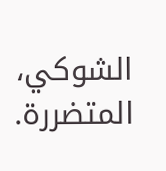الشوكي، المتضررة.